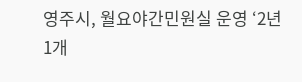영주시, 월요야간민원실 운영 ‘2년 1개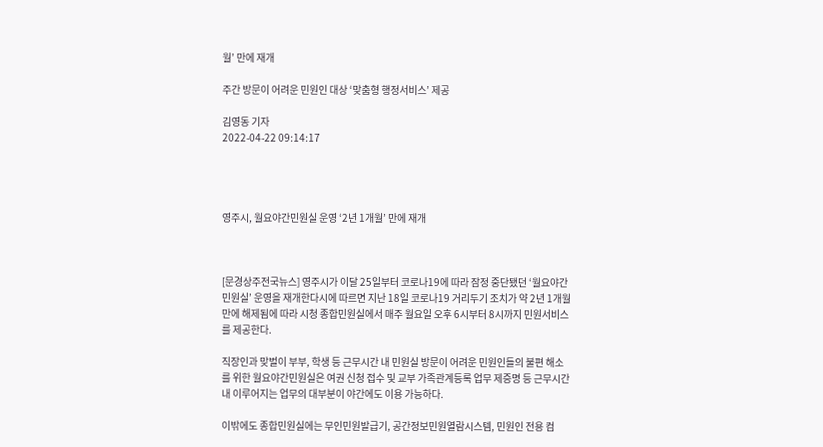월’ 만에 재개

주간 방문이 어려운 민원인 대상 ‘맞춤형 행정서비스’ 제공

김영동 기자
2022-04-22 09:14:17




영주시, 월요야간민원실 운영 ‘2년 1개월’ 만에 재개



[문경상주전국뉴스] 영주시가 이달 25일부터 코로나19에 따라 잠정 중단됐던 ‘월요야간민원실’ 운영을 재개한다시에 따르면 지난 18일 코로나19 거리두기 조치가 약 2년 1개월 만에 해제됨에 따라 시청 종합민원실에서 매주 월요일 오후 6시부터 8시까지 민원서비스를 제공한다.

직장인과 맞벌이 부부, 학생 등 근무시간 내 민원실 방문이 어려운 민원인들의 불편 해소를 위한 월요야간민원실은 여권 신청 접수 및 교부 가족관계등록 업무 제증명 등 근무시간 내 이루어지는 업무의 대부분이 야간에도 이용 가능하다.

이밖에도 종합민원실에는 무인민원발급기, 공간정보민원열람시스템, 민원인 전용 컴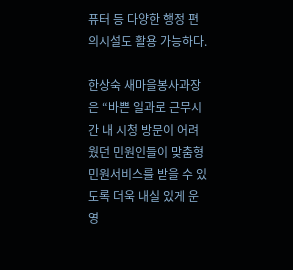퓨터 등 다양한 행정 편의시설도 활용 가능하다.

한상숙 새마을봉사과장은 “바쁜 일과로 근무시간 내 시청 방문이 어려웠던 민원인들이 맞춤형 민원서비스를 받을 수 있도록 더욱 내실 있게 운영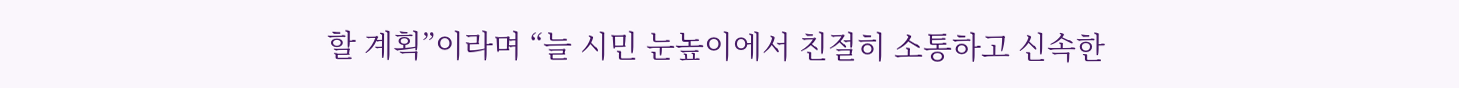할 계획”이라며 “늘 시민 눈높이에서 친절히 소통하고 신속한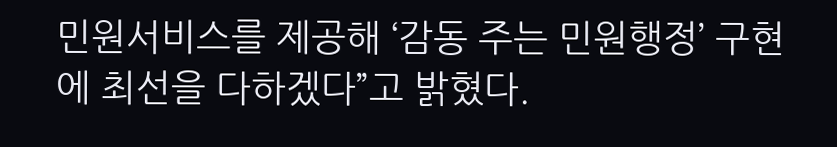민원서비스를 제공해 ‘감동 주는 민원행정’ 구현에 최선을 다하겠다”고 밝혔다.